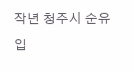작년 청주시 순유입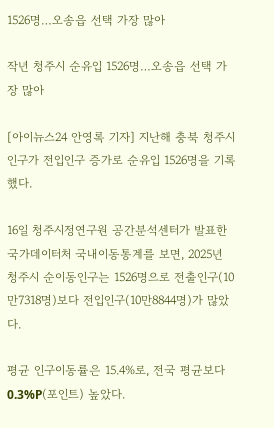1526명…오송읍 선택 가장 많아

작년 청주시 순유입 1526명…오송읍 선택 가장 많아

[아이뉴스24 안영록 기자] 지난해 충북 청주시 인구가 전입인구 증가로 순유입 1526명을 기록했다.

16일 청주시정연구원 공간분석센터가 발표한 국가데이터처 국내이동통계를 보면, 2025년 청주시 순이동인구는 1526명으로 전출인구(10만7318명)보다 전입인구(10만8844명)가 많았다.

평균 인구이동률은 15.4%로, 전국 평균보다 0.3%P(포인트) 높았다.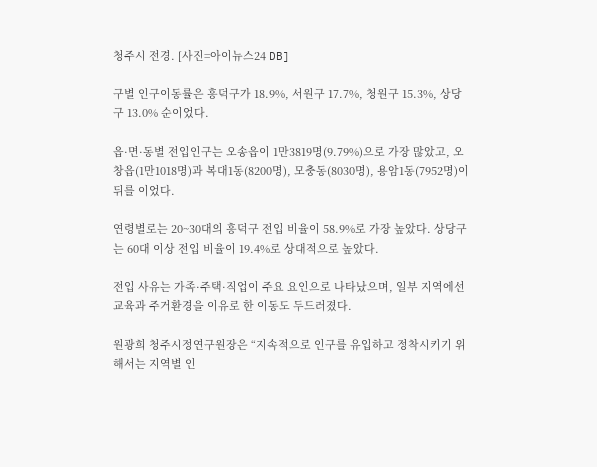청주시 전경. [사진=아이뉴스24 DB]

구별 인구이동률은 흥덕구가 18.9%, 서원구 17.7%, 청원구 15.3%, 상당구 13.0% 순이었다.

읍·면·동별 전입인구는 오송읍이 1만3819명(9.79%)으로 가장 많았고, 오창읍(1만1018명)과 복대1동(8200명), 모충동(8030명), 용암1동(7952명)이 뒤를 이었다.

연령별로는 20~30대의 흥덕구 전입 비율이 58.9%로 가장 높았다. 상당구는 60대 이상 전입 비율이 19.4%로 상대적으로 높았다.

전입 사유는 가족·주택·직업이 주요 요인으로 나타났으며, 일부 지역에선 교육과 주거환경을 이유로 한 이동도 두드러졌다.

원광희 청주시정연구원장은 “지속적으로 인구를 유입하고 정착시키기 위해서는 지역별 인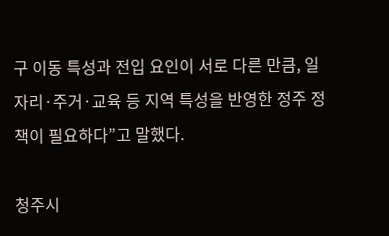구 이동 특성과 전입 요인이 서로 다른 만큼, 일자리·주거·교육 등 지역 특성을 반영한 정주 정책이 필요하다”고 말했다.

청주시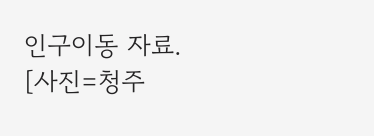인구이동 자료. [사진=청주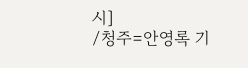시]
/청주=안영록 기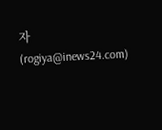자(rogiya@inews24.com)